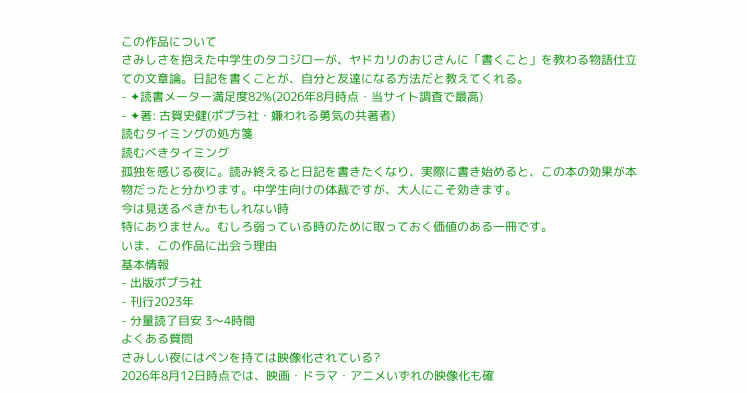この作品について
さみしさを抱えた中学生のタコジローが、ヤドカリのおじさんに「書くこと」を教わる物語仕立ての文章論。日記を書くことが、自分と友達になる方法だと教えてくれる。
- ✦読書メーター満足度82%(2026年8月時点・当サイト調査で最高)
- ✦著: 古賀史健(ポプラ社・嫌われる勇気の共著者)
読むタイミングの処方箋
読むべきタイミング
孤独を感じる夜に。読み終えると日記を書きたくなり、実際に書き始めると、この本の効果が本物だったと分かります。中学生向けの体裁ですが、大人にこそ効きます。
今は見送るべきかもしれない時
特にありません。むしろ弱っている時のために取っておく価値のある一冊です。
いま、この作品に出会う理由
基本情報
- 出版ポプラ社
- 刊行2023年
- 分量読了目安 3〜4時間
よくある質問
さみしい夜にはペンを持ては映像化されている?
2026年8月12日時点では、映画・ドラマ・アニメいずれの映像化も確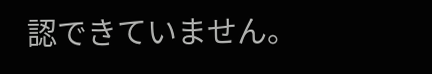認できていません。